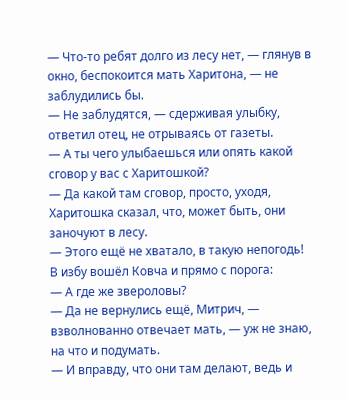— Что-то ребят долго из лесу нет, — глянув в окно, беспокоится мать Харитона, — не заблудились бы.
— Не заблудятся, — сдерживая улыбку, ответил отец, не отрываясь от газеты.
— А ты чего улыбаешься или опять какой сговор у вас с Харитошкой?
— Да какой там сговор, просто, уходя, Харитошка сказал, что, может быть, они заночуют в лесу.
— Этого ещё не хватало, в такую непогодь!
В избу вошёл Ковча и прямо с порога:
— А где же звероловы?
— Да не вернулись ещё, Митрич, — взволнованно отвечает мать, — уж не знаю, на что и подумать.
— И вправду, что они там делают, ведь и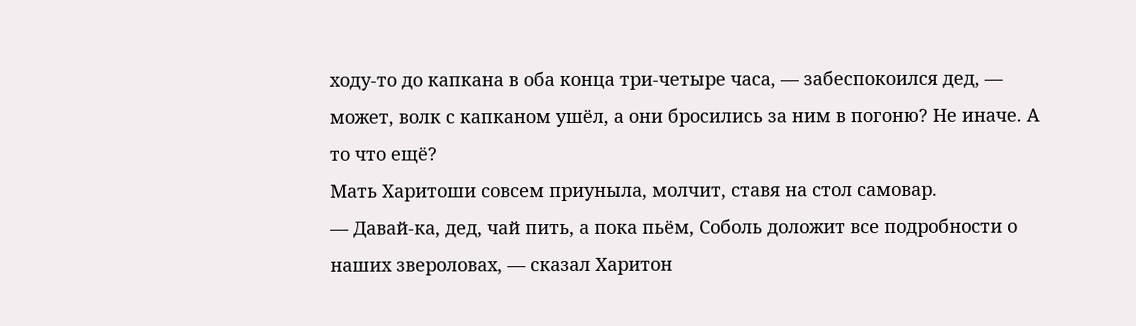ходу-то до капкана в оба конца три-четыре часа, — забеспокоился дед, — может, волк с капканом ушёл, а они бросились за ним в погоню? Не иначе. А то что ещё?
Мать Харитоши совсем приуныла, молчит, ставя на стол самовар.
— Давай-ка, дед, чай пить, а пока пьём, Соболь доложит все подробности о наших звероловах, — сказал Харитон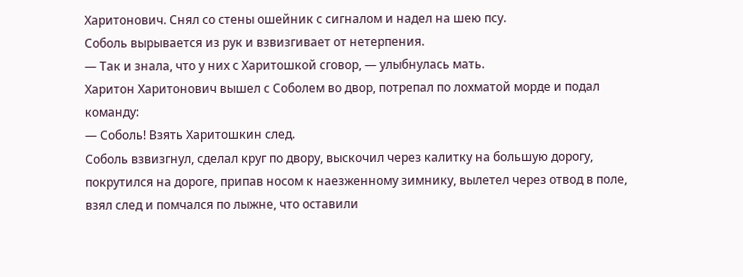Харитонович. Снял со стены ошейник с сигналом и надел на шею псу.
Соболь вырывается из рук и взвизгивает от нетерпения.
— Так и знала, что у них с Харитошкой сговор, — улыбнулась мать.
Харитон Харитонович вышел с Соболем во двор, потрепал по лохматой морде и подал команду:
— Соболь! Взять Харитошкин след.
Соболь взвизгнул, сделал круг по двору, выскочил через калитку на большую дорогу, покрутился на дороге, припав носом к наезженному зимнику, вылетел через отвод в поле, взял след и помчался по лыжне, что оставили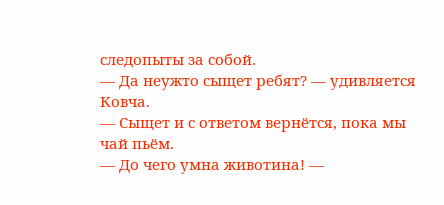следопыты за собой.
— Да неужто сыщет ребят? — удивляется Ковча.
— Сыщет и с ответом вернётся, пока мы чай пьём.
— До чего умна животина! —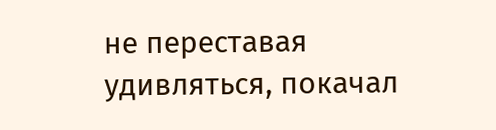не переставая удивляться, покачал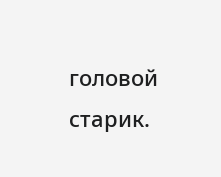головой старик.